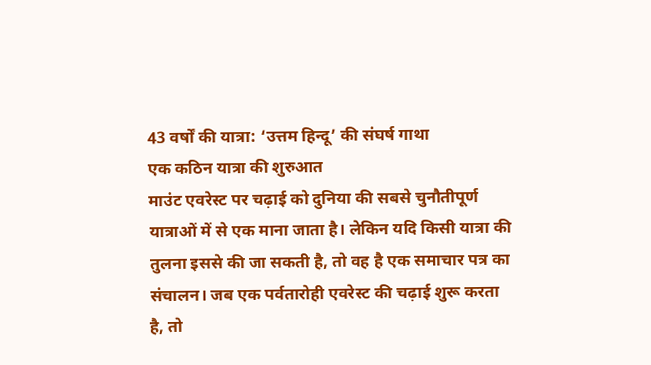43 वर्षों की यात्रा: ‘उत्तम हिन्दू’ की संघर्ष गाथा
एक कठिन यात्रा की शुरुआत
माउंट एवरेस्ट पर चढ़ाई को दुनिया की सबसे चुनौतीपूर्ण यात्राओं में से एक माना जाता है। लेकिन यदि किसी यात्रा की तुलना इससे की जा सकती है, तो वह है एक समाचार पत्र का संचालन। जब एक पर्वतारोही एवरेस्ट की चढ़ाई शुरू करता है, तो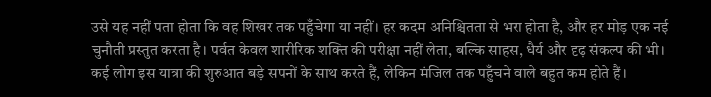उसे यह नहीं पता होता कि वह शिखर तक पहुँचेगा या नहीं। हर कदम अनिश्चितता से भरा होता है, और हर मोड़ एक नई चुनौती प्रस्तुत करता है। पर्वत केवल शारीरिक शक्ति की परीक्षा नहीं लेता, बल्कि साहस, धैर्य और दृढ़ संकल्प की भी। कई लोग इस यात्रा की शुरुआत बड़े सपनों के साथ करते हैं, लेकिन मंजिल तक पहुँचने वाले बहुत कम होते हैं।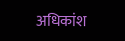अधिकांश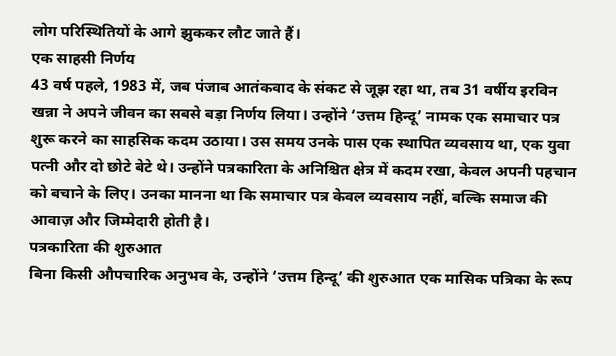लोग परिस्थितियों के आगे झुककर लौट जाते हैं।
एक साहसी निर्णय
43 वर्ष पहले, 1983 में, जब पंजाब आतंकवाद के संकट से जूझ रहा था, तब 31 वर्षीय इरविन खन्ना ने अपने जीवन का सबसे बड़ा निर्णय लिया। उन्होंने ‘उत्तम हिन्दू’ नामक एक समाचार पत्र शुरू करने का साहसिक कदम उठाया। उस समय उनके पास एक स्थापित व्यवसाय था, एक युवा पत्नी और दो छोटे बेटे थे। उन्होंने पत्रकारिता के अनिश्चित क्षेत्र में कदम रखा, केवल अपनी पहचान को बचाने के लिए। उनका मानना था कि समाचार पत्र केवल व्यवसाय नहीं, बल्कि समाज की आवाज़ और जिम्मेदारी होती है।
पत्रकारिता की शुरुआत
बिना किसी औपचारिक अनुभव के, उन्होंने ‘उत्तम हिन्दू’ की शुरुआत एक मासिक पत्रिका के रूप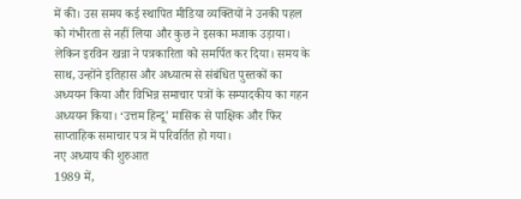में की। उस समय कई स्थापित मीडिया व्यक्तियों ने उनकी पहल को गंभीरता से नहीं लिया और कुछ ने इसका मजाक उड़ाया। लेकिन इरविन खन्ना ने पत्रकारिता को समर्पित कर दिया। समय के साथ, उन्होंने इतिहास और अध्यात्म से संबंधित पुस्तकों का अध्ययन किया और विभिन्न समाचार पत्रों के सम्पादकीय का गहन अध्ययन किया। ‘उत्तम हिन्दू’ मासिक से पाक्षिक और फिर साप्ताहिक समाचार पत्र में परिवर्तित हो गया।
नए अध्याय की शुरुआत
1989 में,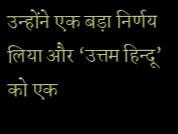उन्होंने एक बड़ा निर्णय लिया और ‘उत्तम हिन्दू’ को एक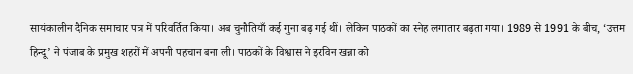सायंकालीन दैनिक समाचार पत्र में परिवर्तित किया। अब चुनौतियाँ कई गुना बढ़ गई थीं। लेकिन पाठकों का स्नेह लगातार बढ़ता गया। 1989 से 1991 के बीच, ‘उत्तम हिन्दू’ ने पंजाब के प्रमुख शहरों में अपनी पहचान बना ली। पाठकों के विश्वास ने इरविन खन्ना को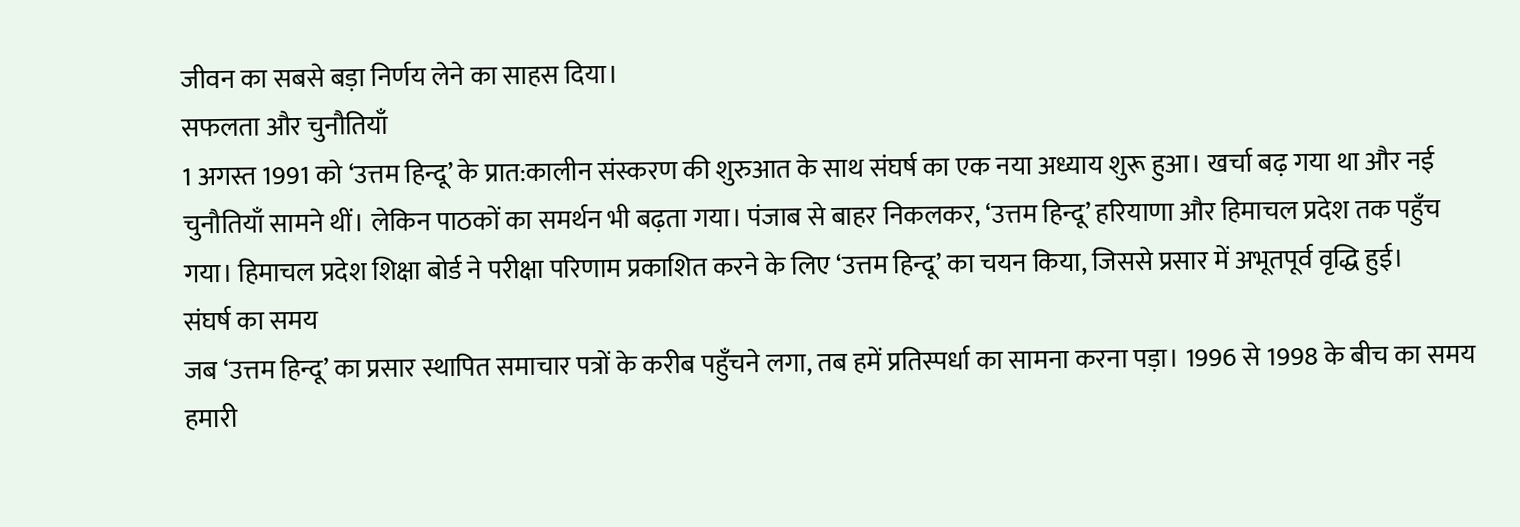जीवन का सबसे बड़ा निर्णय लेने का साहस दिया।
सफलता और चुनौतियाँ
1 अगस्त 1991 को ‘उत्तम हिन्दू’ के प्रात:कालीन संस्करण की शुरुआत के साथ संघर्ष का एक नया अध्याय शुरू हुआ। खर्चा बढ़ गया था और नई चुनौतियाँ सामने थीं। लेकिन पाठकों का समर्थन भी बढ़ता गया। पंजाब से बाहर निकलकर, ‘उत्तम हिन्दू’ हरियाणा और हिमाचल प्रदेश तक पहुँच गया। हिमाचल प्रदेश शिक्षा बोर्ड ने परीक्षा परिणाम प्रकाशित करने के लिए ‘उत्तम हिन्दू’ का चयन किया, जिससे प्रसार में अभूतपूर्व वृद्धि हुई।
संघर्ष का समय
जब ‘उत्तम हिन्दू’ का प्रसार स्थापित समाचार पत्रों के करीब पहुँचने लगा, तब हमें प्रतिस्पर्धा का सामना करना पड़ा। 1996 से 1998 के बीच का समय हमारी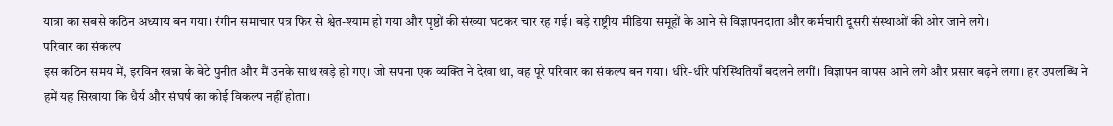यात्रा का सबसे कठिन अध्याय बन गया। रंगीन समाचार पत्र फिर से श्वेत-श्याम हो गया और पृष्ठों की संख्या घटकर चार रह गई। बड़े राष्ट्रीय मीडिया समूहों के आने से विज्ञापनदाता और कर्मचारी दूसरी संस्थाओं की ओर जाने लगे।
परिवार का संकल्प
इस कठिन समय में, इरविन खन्ना के बेटे पुनीत और मैं उनके साथ खड़े हो गए। जो सपना एक व्यक्ति ने देखा था, वह पूरे परिवार का संकल्प बन गया। धीरे-धीरे परिस्थितियाँ बदलने लगीं। विज्ञापन वापस आने लगे और प्रसार बढ़ने लगा। हर उपलब्धि ने हमें यह सिखाया कि धैर्य और संघर्ष का कोई विकल्प नहीं होता।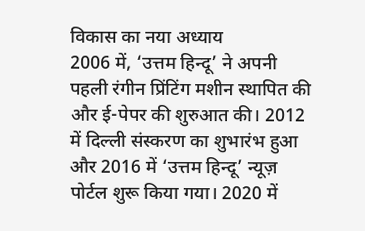विकास का नया अध्याय
2006 में, ‘उत्तम हिन्दू’ ने अपनी पहली रंगीन प्रिंटिंग मशीन स्थापित की और ई-पेपर की शुरुआत की। 2012 में दिल्ली संस्करण का शुभारंभ हुआ और 2016 में ‘उत्तम हिन्दू’ न्यूज़ पोर्टल शुरू किया गया। 2020 में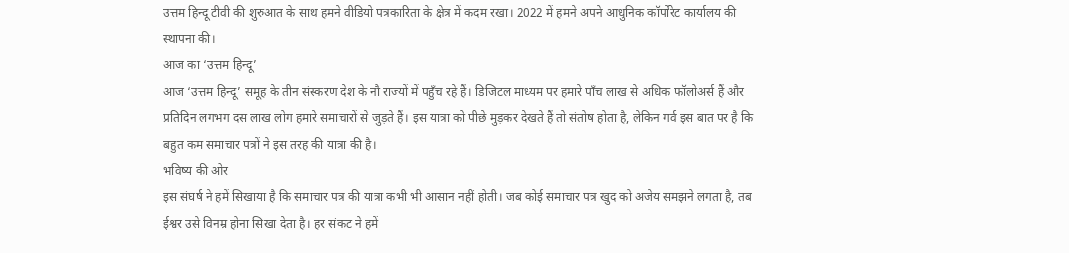उत्तम हिन्दू टीवी की शुरुआत के साथ हमने वीडियो पत्रकारिता के क्षेत्र में कदम रखा। 2022 में हमने अपने आधुनिक कॉर्पोरेट कार्यालय की स्थापना की।
आज का ‘उत्तम हिन्दू’
आज ‘उत्तम हिन्दू’ समूह के तीन संस्करण देश के नौ राज्यों में पहुँच रहे हैं। डिजिटल माध्यम पर हमारे पाँच लाख से अधिक फॉलोअर्स हैं और प्रतिदिन लगभग दस लाख लोग हमारे समाचारों से जुड़ते हैं। इस यात्रा को पीछे मुड़कर देखते हैं तो संतोष होता है, लेकिन गर्व इस बात पर है कि बहुत कम समाचार पत्रों ने इस तरह की यात्रा की है।
भविष्य की ओर
इस संघर्ष ने हमें सिखाया है कि समाचार पत्र की यात्रा कभी भी आसान नहीं होती। जब कोई समाचार पत्र खुद को अजेय समझने लगता है, तब ईश्वर उसे विनम्र होना सिखा देता है। हर संकट ने हमें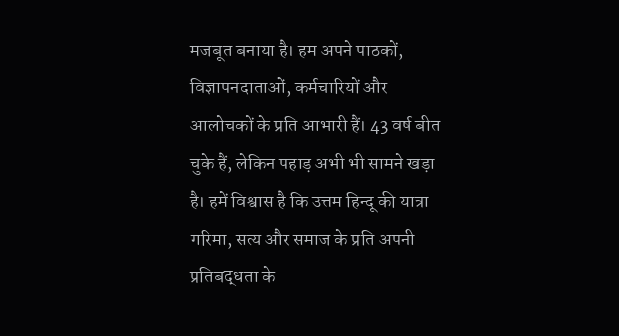मजबूत बनाया है। हम अपने पाठकों, विज्ञापनदाताओं, कर्मचारियों और आलोचकों के प्रति आभारी हैं। 43 वर्ष बीत चुके हैं, लेकिन पहाड़ अभी भी सामने खड़ा है। हमें विश्वास है कि उत्तम हिन्दू की यात्रा गरिमा, सत्य और समाज के प्रति अपनी प्रतिबद्धता के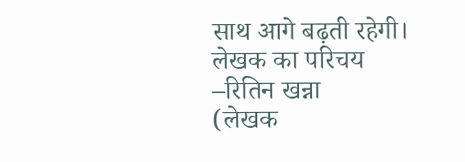साथ आगे बढ़ती रहेगी।
लेखक का परिचय
–रितिन खन्ना
(लेखक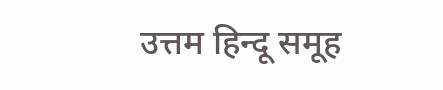उत्तम हिन्दू समूह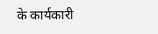के कार्यकारी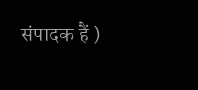संपादक हैं )